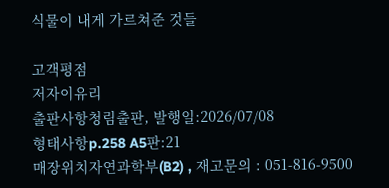식물이 내게 가르쳐준 것들

고객평점
저자이유리
출판사항청림출판, 발행일:2026/07/08
형태사항p.258 A5판:21
매장위치자연과학부(B2) , 재고문의 : 051-816-9500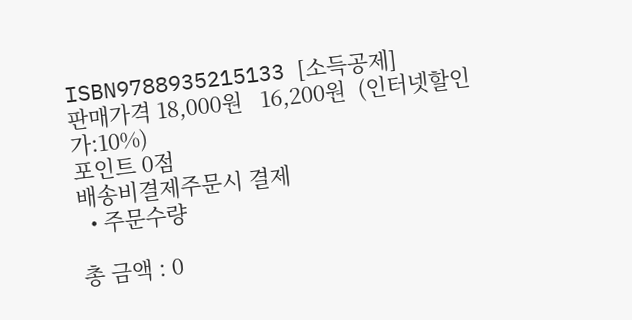ISBN9788935215133 [소득공제]
판매가격 18,000원   16,200원  (인터넷할인가:10%)
포인트 0점
배송비결제주문시 결제
  • 주문수량

총 금액 : 0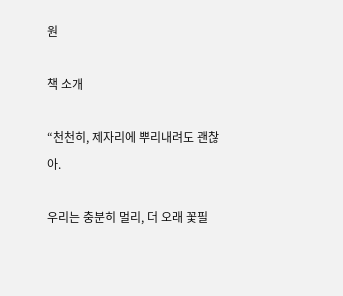원

책 소개

“천천히, 제자리에 뿌리내려도 괜찮아.

우리는 충분히 멀리, 더 오래 꽃필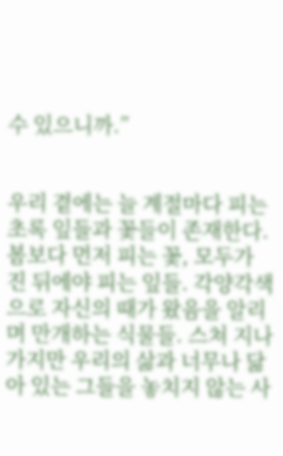수 있으니까.”


우리 곁에는 늘 계절마다 피는 초록 잎들과 꽃들이 존재한다. 봄보다 먼저 피는 꽃, 모두가 진 뒤에야 피는 잎들. 각양각색으로 자신의 때가 왔음을 알리며 만개하는 식물들. 스쳐 지나가지만 우리의 삶과 너무나 닮아 있는 그들을 놓치지 않는 사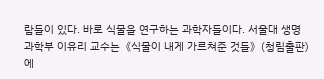람들이 있다. 바로 식물을 연구하는 과학자들이다. 서울대 생명과학부 이유리 교수는《식물이 내게 가르쳐준 것들》(청림출판)에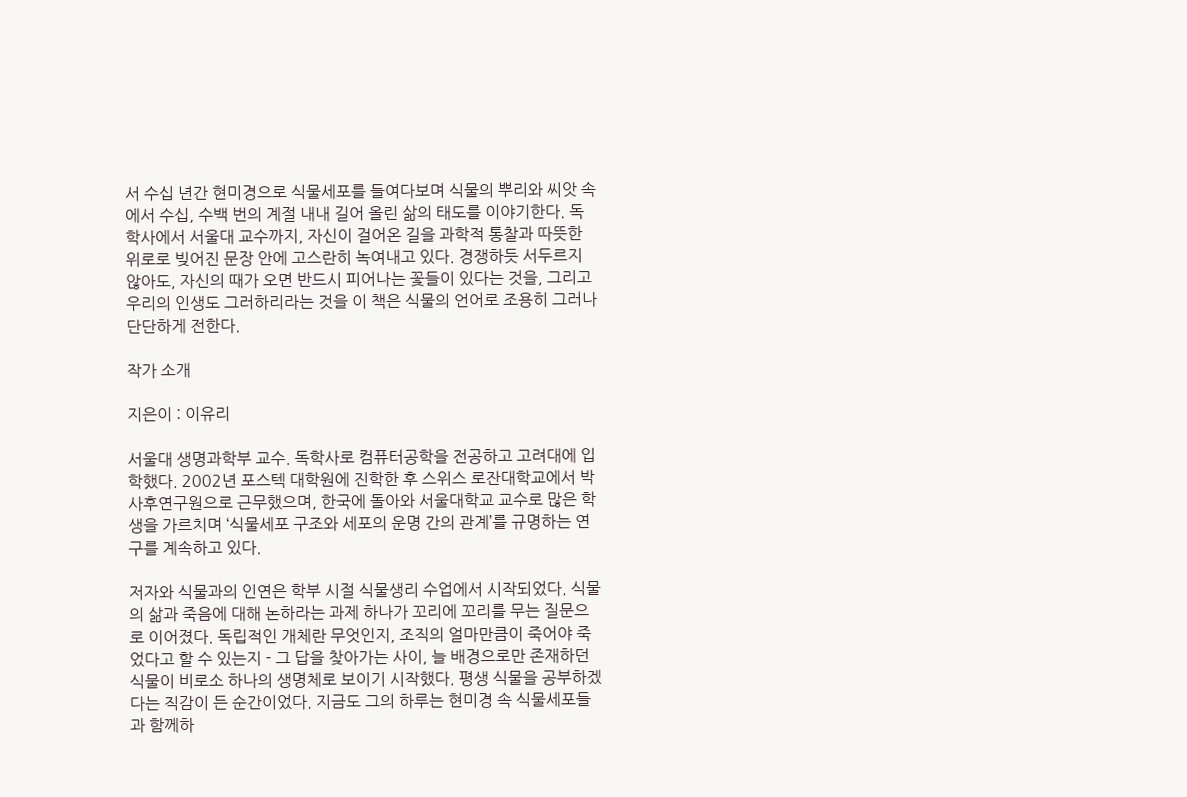서 수십 년간 현미경으로 식물세포를 들여다보며 식물의 뿌리와 씨앗 속에서 수십, 수백 번의 계절 내내 길어 올린 삶의 태도를 이야기한다. 독학사에서 서울대 교수까지, 자신이 걸어온 길을 과학적 통찰과 따뜻한 위로로 빚어진 문장 안에 고스란히 녹여내고 있다. 경쟁하듯 서두르지 않아도, 자신의 때가 오면 반드시 피어나는 꽃들이 있다는 것을, 그리고 우리의 인생도 그러하리라는 것을 이 책은 식물의 언어로 조용히 그러나 단단하게 전한다.

작가 소개

지은이 : 이유리

서울대 생명과학부 교수. 독학사로 컴퓨터공학을 전공하고 고려대에 입학했다. 2002년 포스텍 대학원에 진학한 후 스위스 로잔대학교에서 박사후연구원으로 근무했으며, 한국에 돌아와 서울대학교 교수로 많은 학생을 가르치며 ‘식물세포 구조와 세포의 운명 간의 관계’를 규명하는 연구를 계속하고 있다.

저자와 식물과의 인연은 학부 시절 식물생리 수업에서 시작되었다. 식물의 삶과 죽음에 대해 논하라는 과제 하나가 꼬리에 꼬리를 무는 질문으로 이어졌다. 독립적인 개체란 무엇인지, 조직의 얼마만큼이 죽어야 죽었다고 할 수 있는지 - 그 답을 찾아가는 사이, 늘 배경으로만 존재하던 식물이 비로소 하나의 생명체로 보이기 시작했다. 평생 식물을 공부하겠다는 직감이 든 순간이었다. 지금도 그의 하루는 현미경 속 식물세포들과 함께하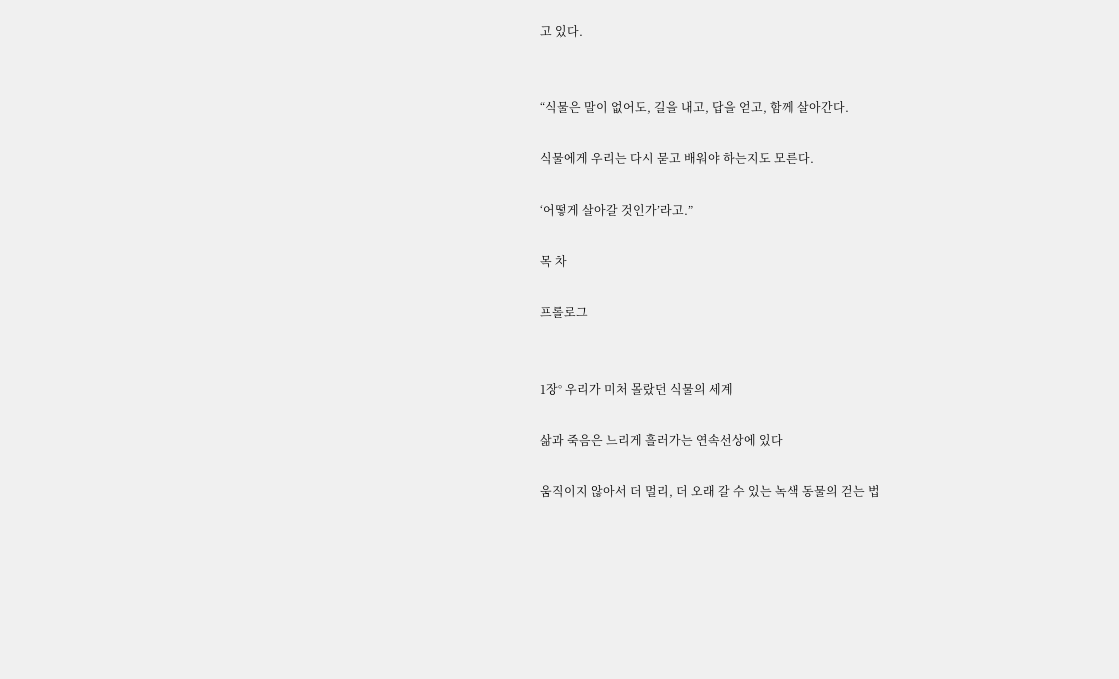고 있다.


“식물은 말이 없어도, 길을 내고, 답을 얻고, 함께 살아간다.

식물에게 우리는 다시 묻고 배워야 하는지도 모른다.

‘어떻게 살아갈 것인가’라고.”

목 차

프롤로그


1장° 우리가 미처 몰랐던 식물의 세계

삶과 죽음은 느리게 흘러가는 연속선상에 있다

움직이지 않아서 더 멀리, 더 오래 갈 수 있는 녹색 동물의 걷는 법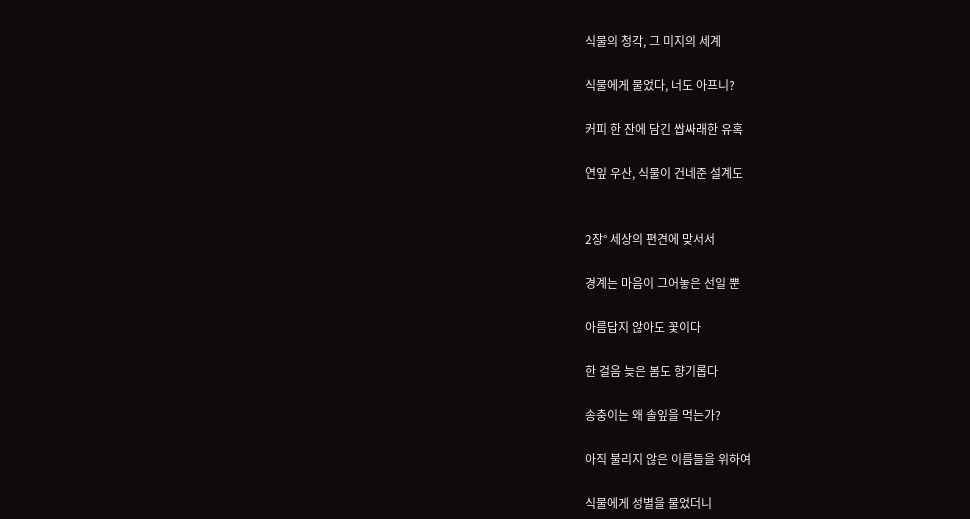식물의 청각, 그 미지의 세계

식물에게 물었다, 너도 아프니?

커피 한 잔에 담긴 쌉싸래한 유혹

연잎 우산, 식물이 건네준 설계도


2장° 세상의 편견에 맞서서

경계는 마음이 그어놓은 선일 뿐

아름답지 않아도 꽃이다

한 걸음 늦은 봄도 향기롭다

송충이는 왜 솔잎을 먹는가?

아직 불리지 않은 이름들을 위하여

식물에게 성별을 물었더니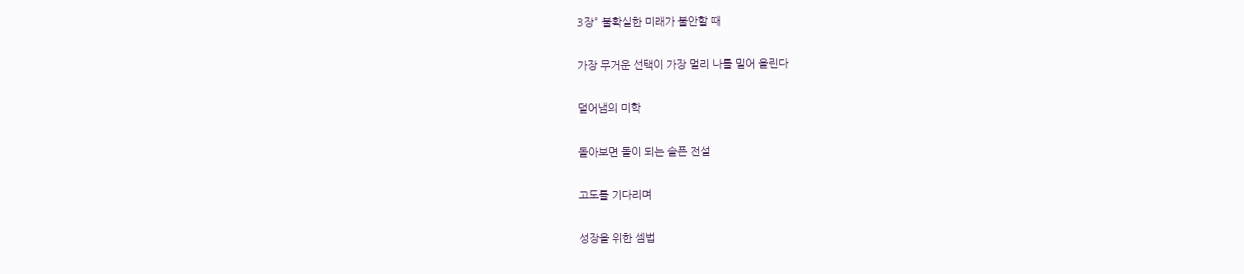3장° 불확실한 미래가 불안할 때

가장 무거운 선택이 가장 멀리 나를 밀어 올린다

덜어냄의 미학

돌아보면 돌이 되는 슬픈 전설

고도를 기다리며

성장을 위한 셈법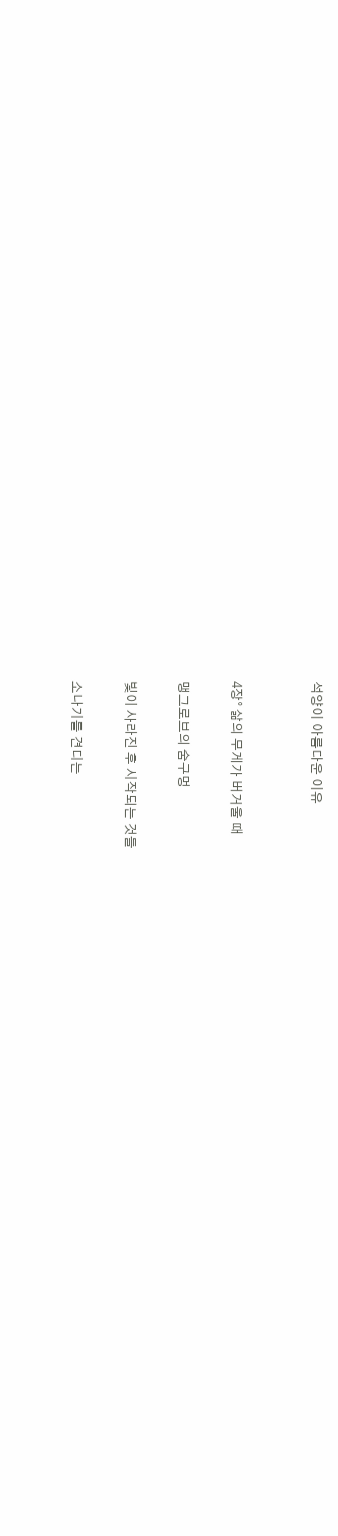석양이 아름다운 이유


4장° 삶의 무게가 버거울 때

맹그로브의 숨구멍

빛이 사라진 후 시작되는 것들

소나기를 견디는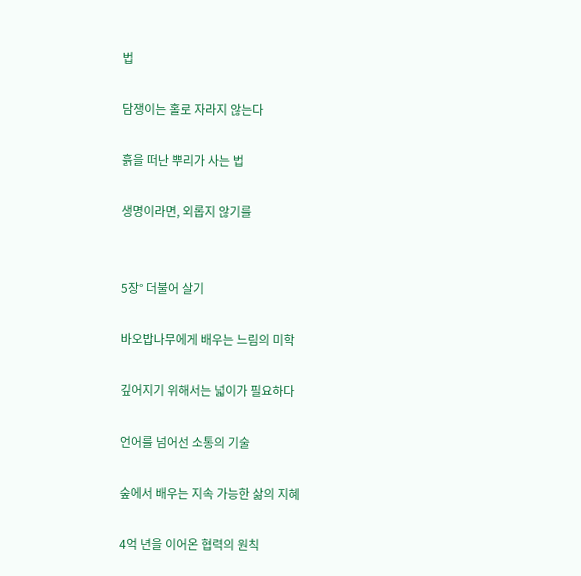법

담쟁이는 홀로 자라지 않는다

흙을 떠난 뿌리가 사는 법

생명이라면, 외롭지 않기를


5장° 더불어 살기

바오밥나무에게 배우는 느림의 미학

깊어지기 위해서는 넓이가 필요하다

언어를 넘어선 소통의 기술

숲에서 배우는 지속 가능한 삶의 지혜

4억 년을 이어온 협력의 원칙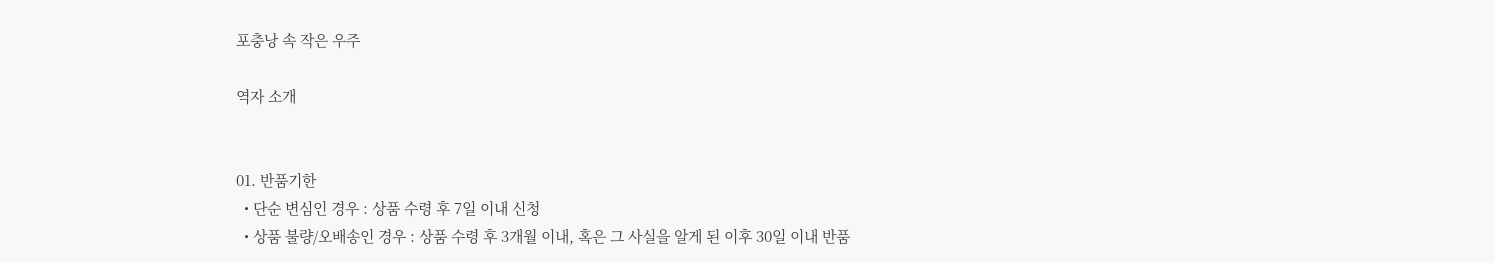포충낭 속 작은 우주

역자 소개


01. 반품기한
  • 단순 변심인 경우 : 상품 수령 후 7일 이내 신청
  • 상품 불량/오배송인 경우 : 상품 수령 후 3개월 이내, 혹은 그 사실을 알게 된 이후 30일 이내 반품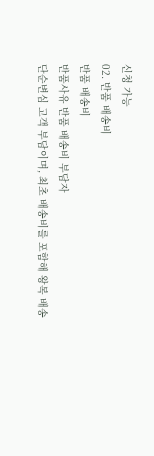신청 가능
02. 반품 배송비
반품 배송비
반품사유 반품 배송비 부담자
단순변심 고객 부담이며, 최초 배송비를 포함해 왕복 배송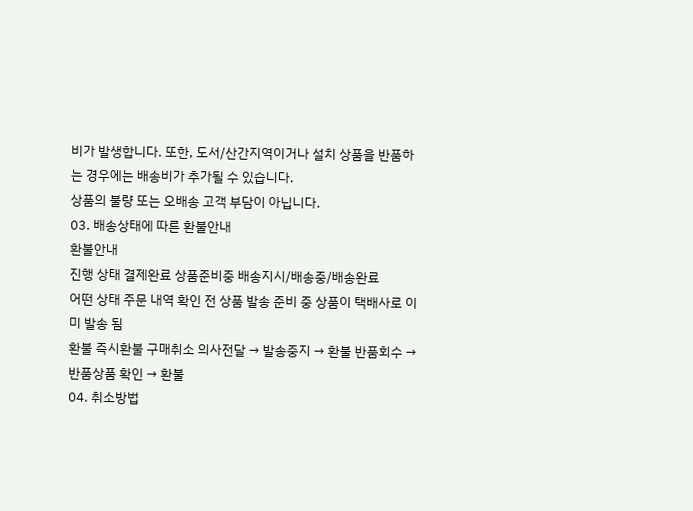비가 발생합니다. 또한, 도서/산간지역이거나 설치 상품을 반품하는 경우에는 배송비가 추가될 수 있습니다.
상품의 불량 또는 오배송 고객 부담이 아닙니다.
03. 배송상태에 따른 환불안내
환불안내
진행 상태 결제완료 상품준비중 배송지시/배송중/배송완료
어떤 상태 주문 내역 확인 전 상품 발송 준비 중 상품이 택배사로 이미 발송 됨
환불 즉시환불 구매취소 의사전달 → 발송중지 → 환불 반품회수 → 반품상품 확인 → 환불
04. 취소방법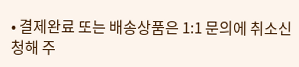• 결제완료 또는 배송상품은 1:1 문의에 취소신청해 주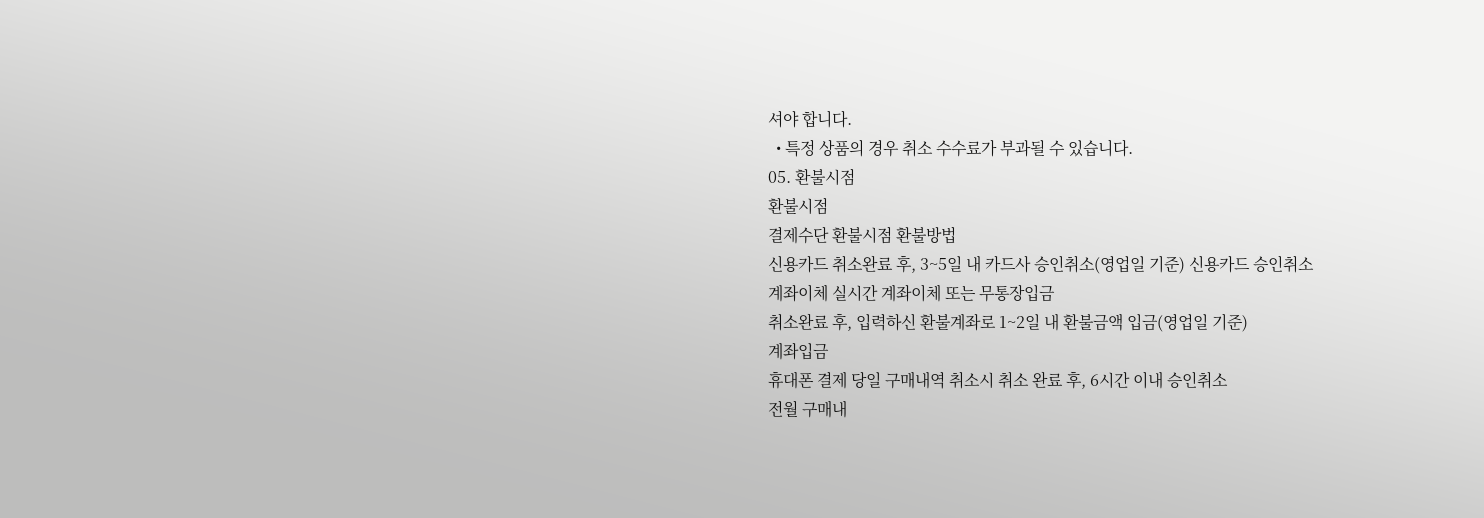셔야 합니다.
  • 특정 상품의 경우 취소 수수료가 부과될 수 있습니다.
05. 환불시점
환불시점
결제수단 환불시점 환불방법
신용카드 취소완료 후, 3~5일 내 카드사 승인취소(영업일 기준) 신용카드 승인취소
계좌이체 실시간 계좌이체 또는 무통장입금
취소완료 후, 입력하신 환불계좌로 1~2일 내 환불금액 입금(영업일 기준)
계좌입금
휴대폰 결제 당일 구매내역 취소시 취소 완료 후, 6시간 이내 승인취소
전월 구매내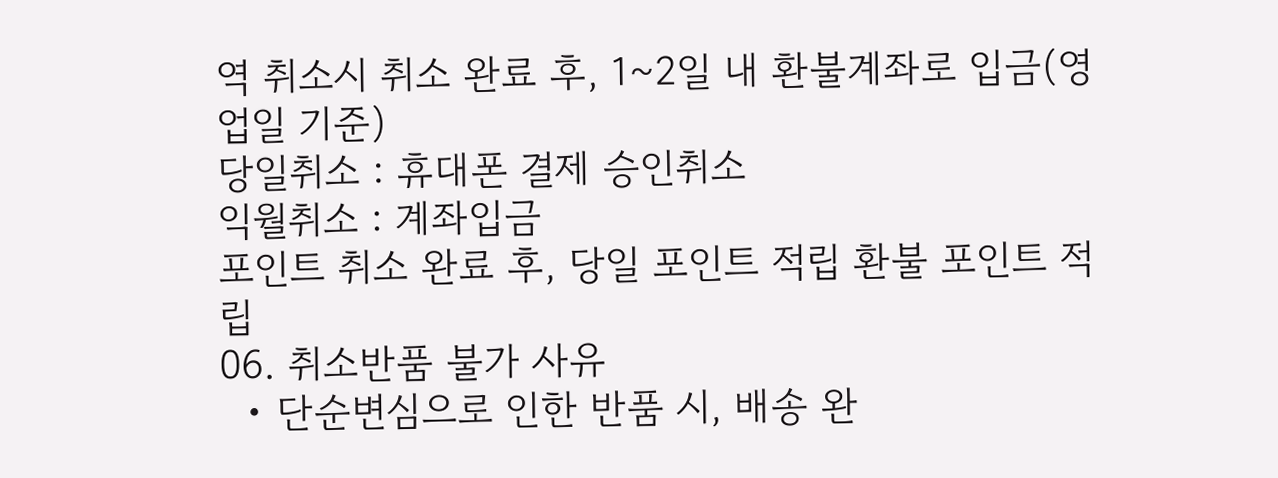역 취소시 취소 완료 후, 1~2일 내 환불계좌로 입금(영업일 기준)
당일취소 : 휴대폰 결제 승인취소
익월취소 : 계좌입금
포인트 취소 완료 후, 당일 포인트 적립 환불 포인트 적립
06. 취소반품 불가 사유
  • 단순변심으로 인한 반품 시, 배송 완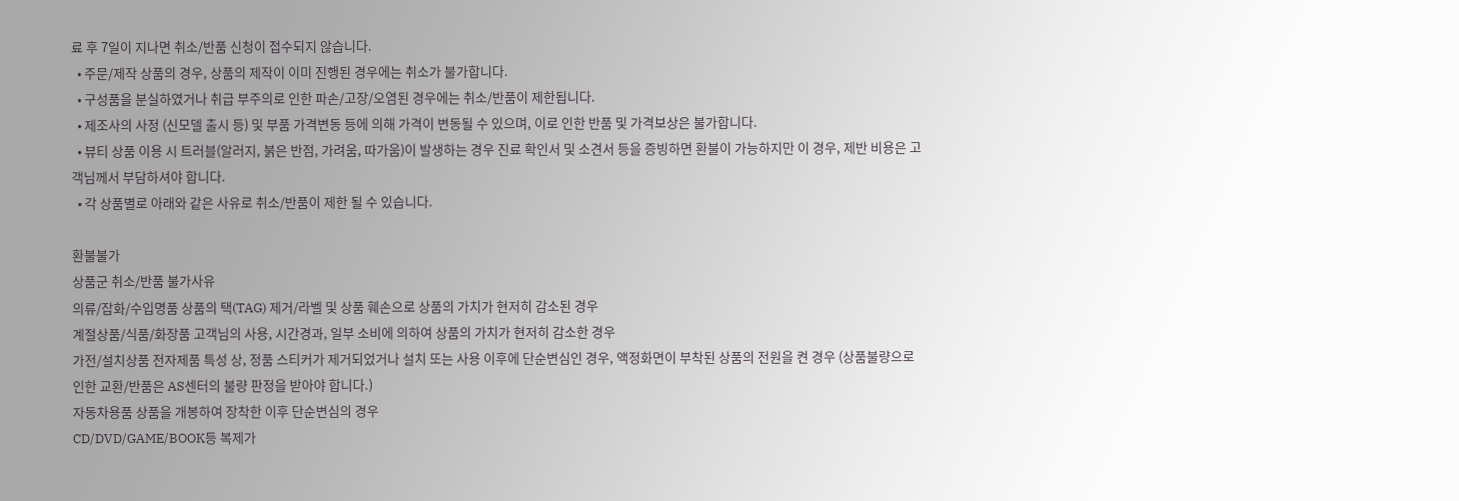료 후 7일이 지나면 취소/반품 신청이 접수되지 않습니다.
  • 주문/제작 상품의 경우, 상품의 제작이 이미 진행된 경우에는 취소가 불가합니다.
  • 구성품을 분실하였거나 취급 부주의로 인한 파손/고장/오염된 경우에는 취소/반품이 제한됩니다.
  • 제조사의 사정 (신모델 출시 등) 및 부품 가격변동 등에 의해 가격이 변동될 수 있으며, 이로 인한 반품 및 가격보상은 불가합니다.
  • 뷰티 상품 이용 시 트러블(알러지, 붉은 반점, 가려움, 따가움)이 발생하는 경우 진료 확인서 및 소견서 등을 증빙하면 환불이 가능하지만 이 경우, 제반 비용은 고객님께서 부담하셔야 합니다.
  • 각 상품별로 아래와 같은 사유로 취소/반품이 제한 될 수 있습니다.

환불불가
상품군 취소/반품 불가사유
의류/잡화/수입명품 상품의 택(TAG) 제거/라벨 및 상품 훼손으로 상품의 가치가 현저히 감소된 경우
계절상품/식품/화장품 고객님의 사용, 시간경과, 일부 소비에 의하여 상품의 가치가 현저히 감소한 경우
가전/설치상품 전자제품 특성 상, 정품 스티커가 제거되었거나 설치 또는 사용 이후에 단순변심인 경우, 액정화면이 부착된 상품의 전원을 켠 경우 (상품불량으로 인한 교환/반품은 AS센터의 불량 판정을 받아야 합니다.)
자동차용품 상품을 개봉하여 장착한 이후 단순변심의 경우
CD/DVD/GAME/BOOK등 복제가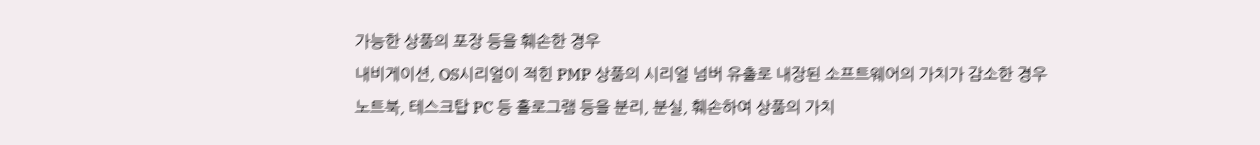가능한 상품의 포장 등을 훼손한 경우
내비게이션, OS시리얼이 적힌 PMP 상품의 시리얼 넘버 유출로 내장된 소프트웨어의 가치가 감소한 경우
노트북, 테스크탑 PC 등 홀로그램 등을 분리, 분실, 훼손하여 상품의 가치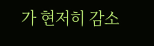가 현저히 감소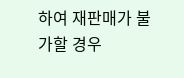하여 재판매가 불가할 경우